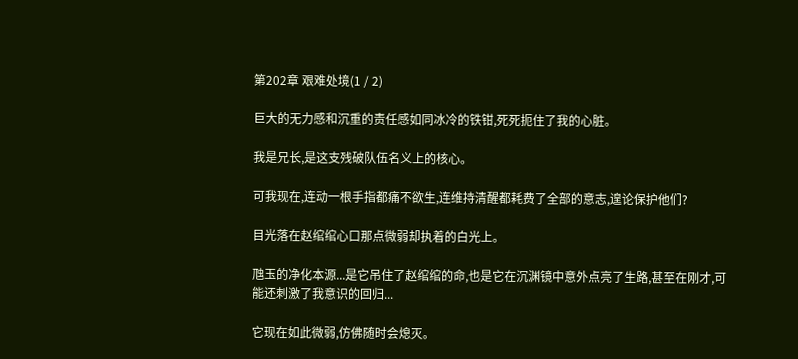第202章 艰难处境(1 / 2)

巨大的无力感和沉重的责任感如同冰冷的铁钳,死死扼住了我的心脏。

我是兄长,是这支残破队伍名义上的核心。

可我现在,连动一根手指都痛不欲生,连维持清醒都耗费了全部的意志,遑论保护他们?

目光落在赵绾绾心口那点微弱却执着的白光上。

虺玉的净化本源...是它吊住了赵绾绾的命,也是它在沉渊镜中意外点亮了生路,甚至在刚才,可能还刺激了我意识的回归...

它现在如此微弱,仿佛随时会熄灭。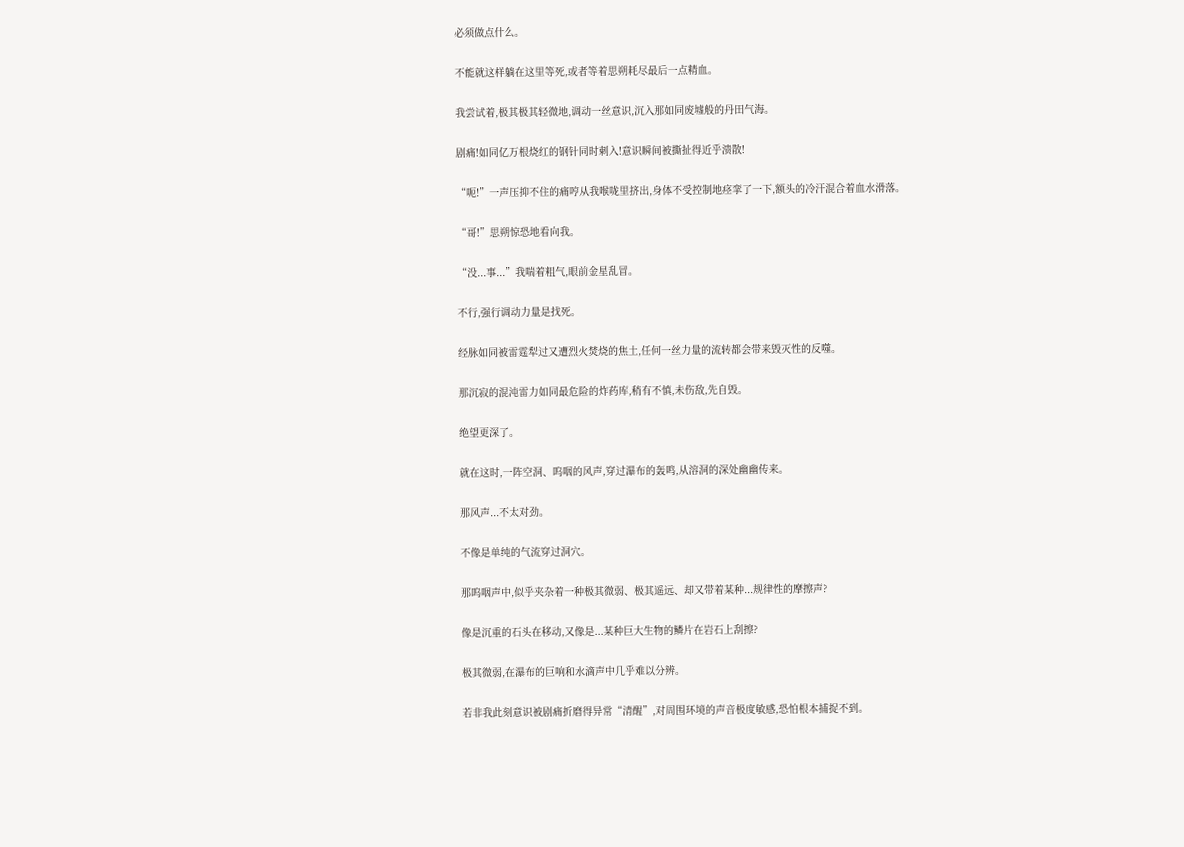必须做点什么。

不能就这样躺在这里等死,或者等着思朔耗尽最后一点精血。

我尝试着,极其极其轻微地,调动一丝意识,沉入那如同废墟般的丹田气海。

剧痛!如同亿万根烧红的钢针同时刺入!意识瞬间被撕扯得近乎溃散!

“呃!”一声压抑不住的痛哼从我喉咙里挤出,身体不受控制地痉挛了一下,额头的冷汗混合着血水滑落。

“哥!”思朔惊恐地看向我。

“没...事...”我喘着粗气,眼前金星乱冒。

不行,强行调动力量是找死。

经脉如同被雷霆犁过又遭烈火焚烧的焦土,任何一丝力量的流转都会带来毁灭性的反噬。

那沉寂的混沌雷力如同最危险的炸药库,稍有不慎,未伤敌,先自毁。

绝望更深了。

就在这时,一阵空洞、呜咽的风声,穿过瀑布的轰鸣,从溶洞的深处幽幽传来。

那风声...不太对劲。

不像是单纯的气流穿过洞穴。

那呜咽声中,似乎夹杂着一种极其微弱、极其遥远、却又带着某种...规律性的摩擦声?

像是沉重的石头在移动,又像是...某种巨大生物的鳞片在岩石上刮擦?

极其微弱,在瀑布的巨响和水滴声中几乎难以分辨。

若非我此刻意识被剧痛折磨得异常“清醒”,对周围环境的声音极度敏感,恐怕根本捕捉不到。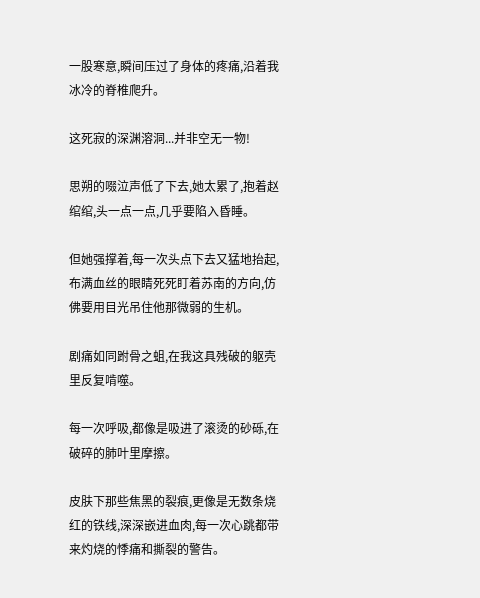一股寒意,瞬间压过了身体的疼痛,沿着我冰冷的脊椎爬升。

这死寂的深渊溶洞...并非空无一物!

思朔的啜泣声低了下去,她太累了,抱着赵绾绾,头一点一点,几乎要陷入昏睡。

但她强撑着,每一次头点下去又猛地抬起,布满血丝的眼睛死死盯着苏南的方向,仿佛要用目光吊住他那微弱的生机。

剧痛如同跗骨之蛆,在我这具残破的躯壳里反复啃噬。

每一次呼吸,都像是吸进了滚烫的砂砾,在破碎的肺叶里摩擦。

皮肤下那些焦黑的裂痕,更像是无数条烧红的铁线,深深嵌进血肉,每一次心跳都带来灼烧的悸痛和撕裂的警告。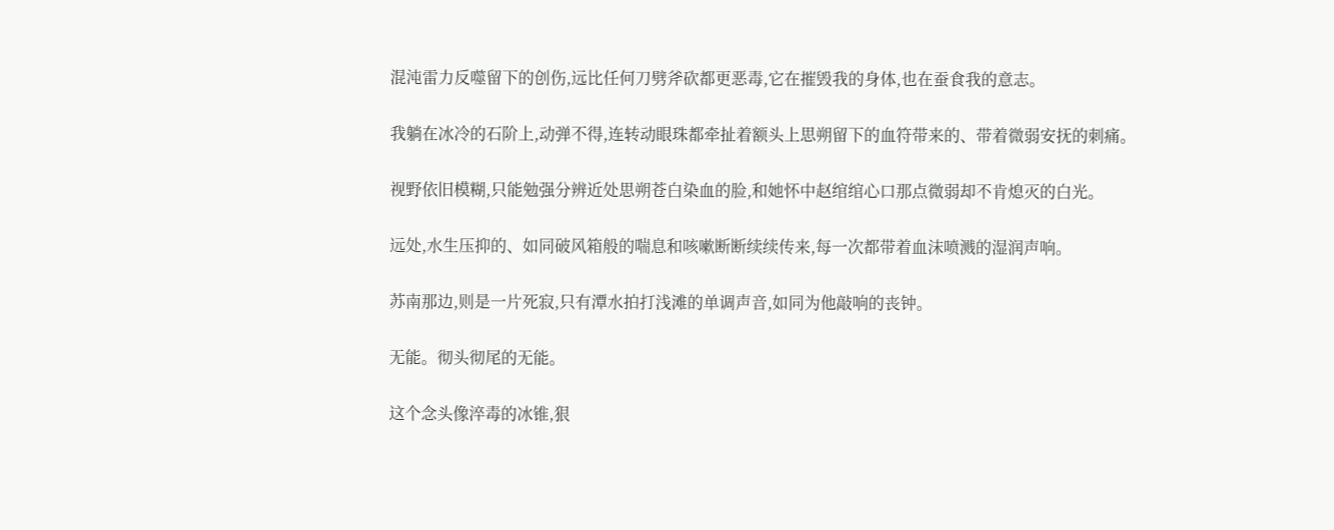混沌雷力反噬留下的创伤,远比任何刀劈斧砍都更恶毒,它在摧毁我的身体,也在蚕食我的意志。

我躺在冰冷的石阶上,动弹不得,连转动眼珠都牵扯着额头上思朔留下的血符带来的、带着微弱安抚的刺痛。

视野依旧模糊,只能勉强分辨近处思朔苍白染血的脸,和她怀中赵绾绾心口那点微弱却不肯熄灭的白光。

远处,水生压抑的、如同破风箱般的喘息和咳嗽断断续续传来,每一次都带着血沫喷溅的湿润声响。

苏南那边,则是一片死寂,只有潭水拍打浅滩的单调声音,如同为他敲响的丧钟。

无能。彻头彻尾的无能。

这个念头像淬毒的冰锥,狠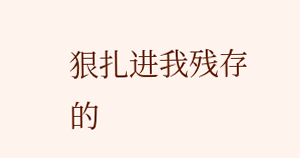狠扎进我残存的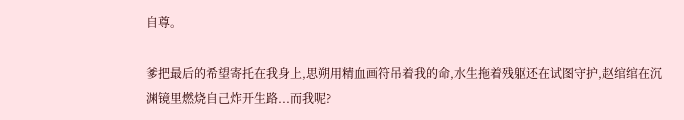自尊。

爹把最后的希望寄托在我身上,思朔用精血画符吊着我的命,水生拖着残躯还在试图守护,赵绾绾在沉渊镜里燃烧自己炸开生路...而我呢?